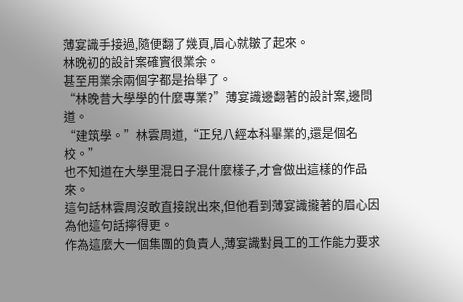薄宴識手接過,隨便翻了幾頁,眉心就皺了起來。
林晚初的設計案確實很業余。
甚至用業余兩個字都是抬舉了。
“林晚昔大學學的什麼專業?”薄宴識邊翻著的設計案,邊問道。
“建筑學。”林雲周道,“正兒八經本科畢業的,還是個名校。”
也不知道在大學里混日子混什麼樣子,才會做出這樣的作品來。
這句話林雲周沒敢直接說出來,但他看到薄宴識攏著的眉心因為他這句話擰得更。
作為這麼大一個集團的負責人,薄宴識對員工的工作能力要求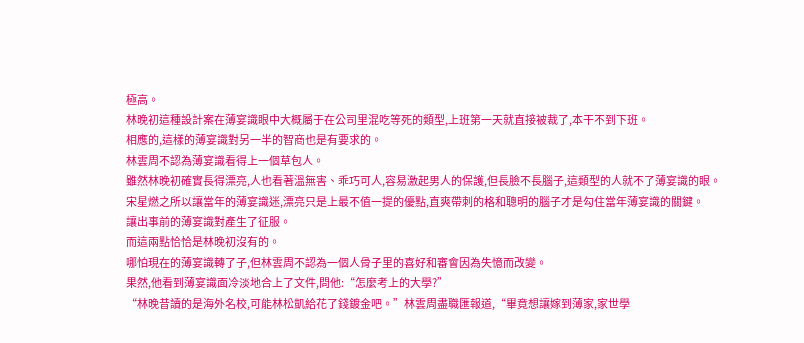極高。
林晚初這種設計案在薄宴識眼中大概屬于在公司里混吃等死的類型,上班第一天就直接被裁了,本干不到下班。
相應的,這樣的薄宴識對另一半的智商也是有要求的。
林雲周不認為薄宴識看得上一個草包人。
雖然林晚初確實長得漂亮,人也看著溫無害、乖巧可人,容易激起男人的保護,但長臉不長腦子,這類型的人就不了薄宴識的眼。
宋星燃之所以讓當年的薄宴識迷,漂亮只是上最不值一提的優點,直爽帶刺的格和聰明的腦子才是勾住當年薄宴識的關鍵。
讓出事前的薄宴識對產生了征服。
而這兩點恰恰是林晚初沒有的。
哪怕現在的薄宴識轉了子,但林雲周不認為一個人骨子里的喜好和審會因為失憶而改變。
果然,他看到薄宴識面冷淡地合上了文件,問他:“怎麼考上的大學?”
“林晚昔讀的是海外名校,可能林松凱給花了錢鍍金吧。”林雲周盡職匯報道,“畢竟想讓嫁到薄家,家世學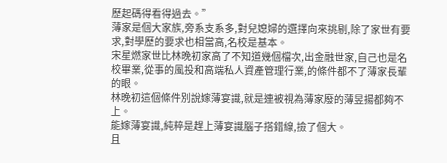歷起碼得看得過去。”
薄家是個大家族,旁系支系多,對兒媳婦的選擇向來挑剔,除了家世有要求,對學歷的要求也相當高,名校是基本。
宋星燃家世比林晚初家高了不知道幾個檔次,出金融世家,自己也是名校畢業,從事的風投和高端私人資產管理行業,的條件都不了薄家長輩的眼。
林晚初這個條件別說嫁薄宴識,就是連被視為薄家廢的薄昱揚都夠不上。
能嫁薄宴識,純粹是趕上薄宴識腦子搭錯線,撿了個大。
且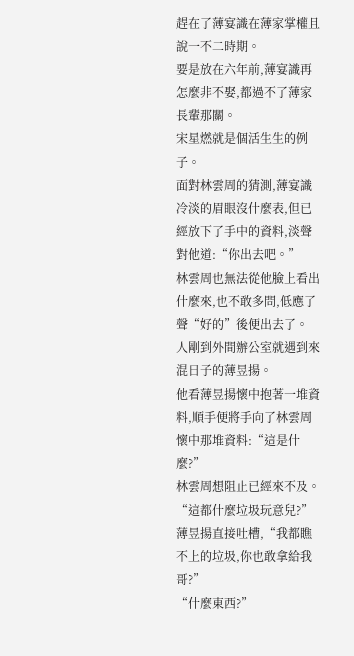趕在了薄宴識在薄家掌權且說一不二時期。
要是放在六年前,薄宴識再怎麼非不娶,都過不了薄家長輩那關。
宋星燃就是個活生生的例子。
面對林雲周的猜測,薄宴識冷淡的眉眼沒什麼表,但已經放下了手中的資料,淡聲對他道:“你出去吧。”
林雲周也無法從他臉上看出什麼來,也不敢多問,低應了聲“好的”後便出去了。
人剛到外間辦公室就遇到來混日子的薄昱揚。
他看薄昱揚懷中抱著一堆資料,順手便將手向了林雲周懷中那堆資料:“這是什麼?”
林雲周想阻止已經來不及。
“這都什麼垃圾玩意兒?”
薄昱揚直接吐槽,“我都瞧不上的垃圾,你也敢拿給我哥?”
“什麼東西?”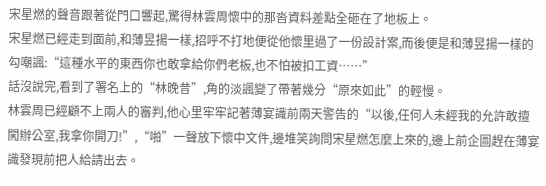宋星燃的聲音跟著從門口響起,驚得林雲周懷中的那沓資料差點全砸在了地板上。
宋星燃已經走到面前,和薄昱揚一樣,招呼不打地便從他懷里過了一份設計案,而後便是和薄昱揚一樣的勾嘲諷:“這種水平的東西你也敢拿給你們老板,也不怕被扣工資……”
話沒說完,看到了署名上的“林晚昔”,角的淡諷變了帶著幾分“原來如此”的輕慢。
林雲周已經顧不上兩人的審判,他心里牢牢記著薄宴識前兩天警告的“以後,任何人未經我的允許敢擅闖辦公室,我拿你開刀!”,“啪”一聲放下懷中文件,邊堆笑詢問宋星燃怎麼上來的,邊上前企圖趕在薄宴識發現前把人給請出去。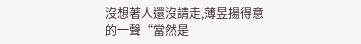沒想著人還沒請走,薄昱揚得意的一聲“當然是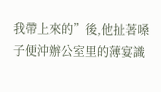我帶上來的”後,他扯著嗓子便沖辦公室里的薄宴識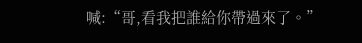喊:“哥,看我把誰給你帶過來了。”